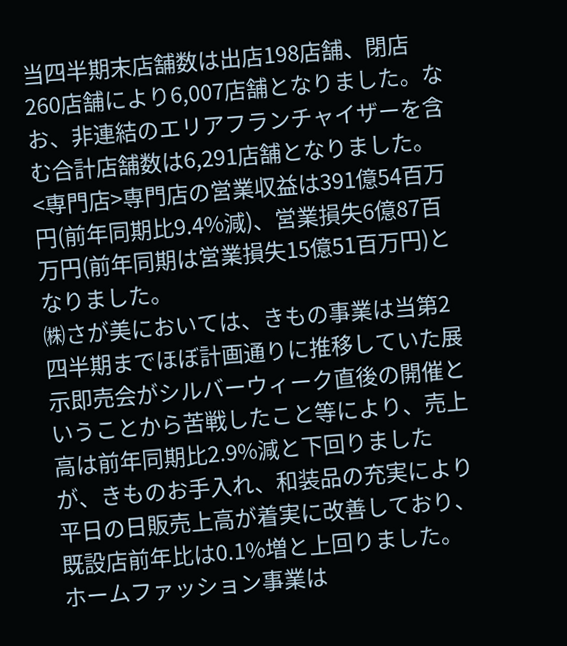当四半期末店舗数は出店198店舗、閉店260店舗により6,007店舗となりました。なお、非連結のエリアフランチャイザーを含む合計店舗数は6,291店舗となりました。
<専門店>専門店の営業収益は391億54百万円(前年同期比9.4%減)、営業損失6億87百万円(前年同期は営業損失15億51百万円)となりました。
㈱さが美においては、きもの事業は当第2四半期までほぼ計画通りに推移していた展示即売会がシルバーウィーク直後の開催ということから苦戦したこと等により、売上高は前年同期比2.9%減と下回りましたが、きものお手入れ、和装品の充実により平日の日販売上高が着実に改善しており、既設店前年比は0.1%増と上回りました。ホームファッション事業は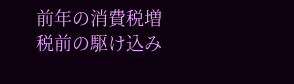前年の消費税増税前の駆け込み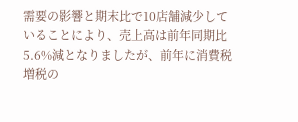需要の影響と期末比で10店舗減少していることにより、売上高は前年同期比5.6%減となりましたが、前年に消費税増税の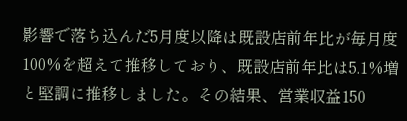影響で落ち込んだ5月度以降は既設店前年比が毎月度100%を超えて推移しており、既設店前年比は5.1%増と堅調に推移しました。その結果、営業収益150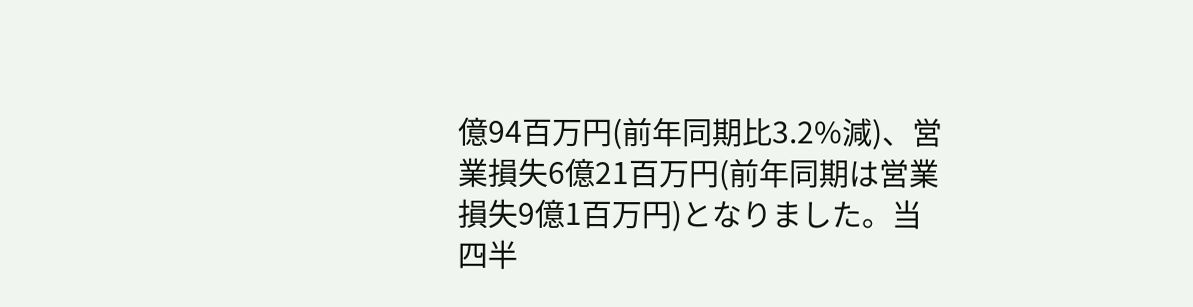億94百万円(前年同期比3.2%減)、営業損失6億21百万円(前年同期は営業損失9億1百万円)となりました。当四半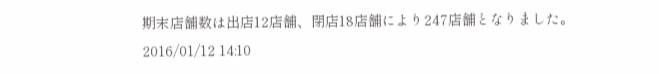期末店舗数は出店12店舗、閉店18店舗により247店舗となりました。
2016/01/12 14:10